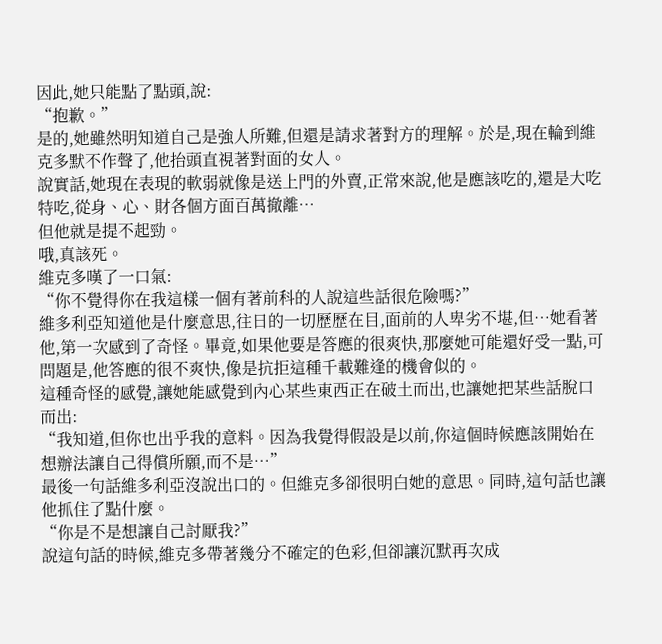因此,她只能點了點頭,說:
“抱歉。”
是的,她雖然明知道自己是強人所難,但還是請求著對方的理解。於是,現在輪到維克多默不作聲了,他抬頭直視著對面的女人。
說實話,她現在表現的軟弱就像是送上門的外賣,正常來說,他是應該吃的,還是大吃特吃,從身、心、財各個方面百萬撤離…
但他就是提不起勁。
哦,真該死。
維克多嘆了一口氣:
“你不覺得你在我這樣一個有著前科的人說這些話很危險嗎?”
維多利亞知道他是什麼意思,往日的一切歷歷在目,面前的人卑劣不堪,但…她看著他,第一次感到了奇怪。畢竟,如果他要是答應的很爽快,那麼她可能還好受一點,可問題是,他答應的很不爽快,像是抗拒這種千載難逢的機會似的。
這種奇怪的感覺,讓她能感覺到內心某些東西正在破土而出,也讓她把某些話脫口而出:
“我知道,但你也出乎我的意料。因為我覺得假設是以前,你這個時候應該開始在想辦法讓自己得償所願,而不是…”
最後一句話維多利亞沒說出口的。但維克多卻很明白她的意思。同時,這句話也讓他抓住了點什麼。
“你是不是想讓自己討厭我?”
說這句話的時候,維克多帶著幾分不確定的色彩,但卻讓沉默再次成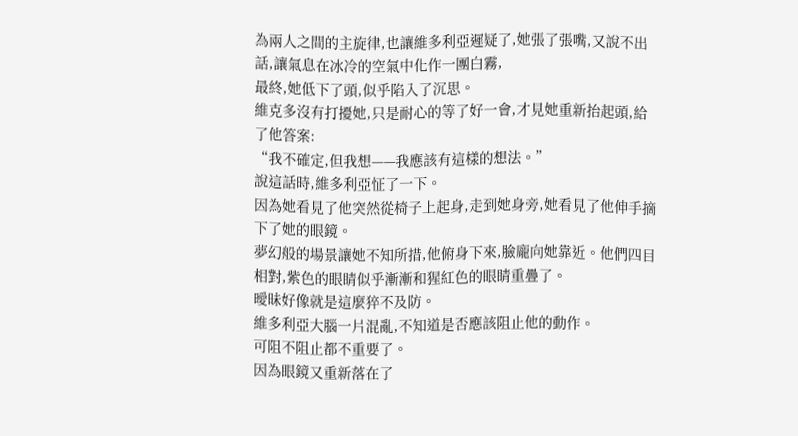為兩人之間的主旋律,也讓維多利亞遲疑了,她張了張嘴,又說不出話,讓氣息在冰冷的空氣中化作一團白霧,
最終,她低下了頭,似乎陷入了沉思。
維克多沒有打擾她,只是耐心的等了好一會,才見她重新抬起頭,給了他答案:
“我不確定,但我想——我應該有這樣的想法。”
說這話時,維多利亞怔了一下。
因為她看見了他突然從椅子上起身,走到她身旁,她看見了他伸手摘下了她的眼鏡。
夢幻般的場景讓她不知所措,他俯身下來,臉龐向她靠近。他們四目相對,紫色的眼睛似乎漸漸和猩紅色的眼睛重疊了。
曖昧好像就是這麼猝不及防。
維多利亞大腦一片混亂,不知道是否應該阻止他的動作。
可阻不阻止都不重要了。
因為眼鏡又重新落在了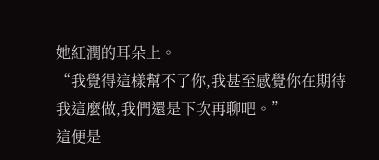她紅潤的耳朵上。
“我覺得這樣幫不了你,我甚至感覺你在期待我這麼做,我們還是下次再聊吧。”
這便是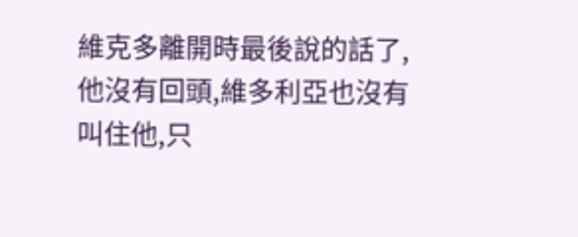維克多離開時最後說的話了,他沒有回頭,維多利亞也沒有叫住他,只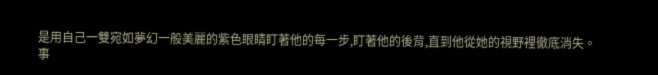是用自己一雙宛如夢幻一般美麗的紫色眼睛盯著他的每一步,盯著他的後背,直到他從她的視野裡徹底消失。
事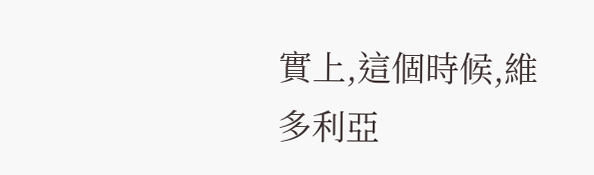實上,這個時候,維多利亞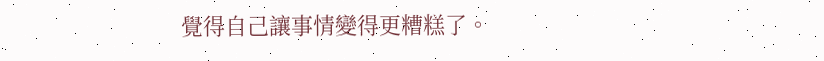覺得自己讓事情變得更糟糕了。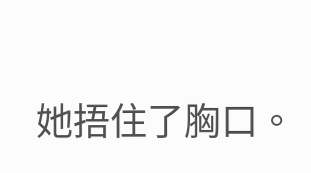她捂住了胸口。